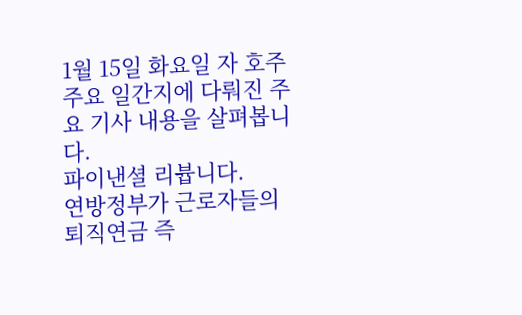1월 15일 화요일 자 호주 주요 일간지에 다뤄진 주요 기사 내용을 살펴봅니다.
파이낸셜 리븁니다.
연방정부가 근로자들의 퇴직연금 즉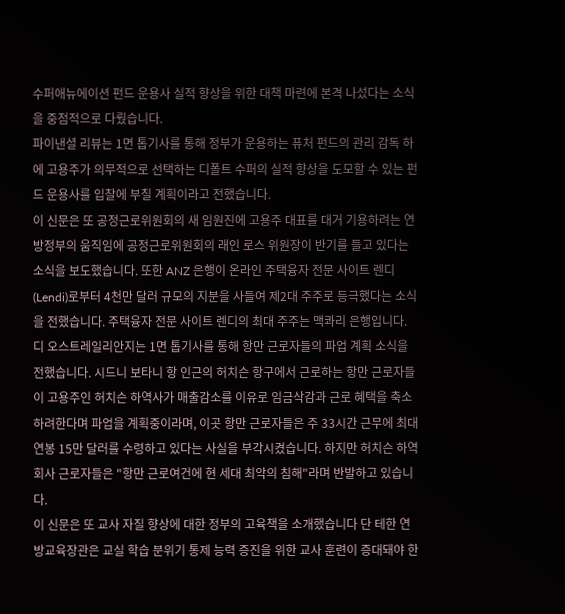수퍼애뉴에이션 펀드 운용사 실적 향상을 위한 대책 마련에 본격 나섰다는 소식을 중점적으로 다뤘습니다.
파이낸셜 리뷰는 1면 톱기사를 통해 정부가 운용하는 퓨처 펀드의 관리 감독 하에 고용주가 의무적으로 선택하는 디폴트 수퍼의 실적 향상을 도모할 수 있는 펀드 운용사를 입찰에 부칠 계획이라고 전했습니다.
이 신문은 또 공정근로위원회의 새 임원진에 고용주 대표를 대거 기용하려는 연방정부의 움직임에 공정근로위원회의 래인 로스 위원장이 반기를 들고 있다는 소식을 보도했습니다. 또한 ANZ 은행이 온라인 주택융자 전문 사이트 렌디(Lendi)로부터 4천만 달러 규모의 지분을 사들여 제2대 주주로 등극했다는 소식을 전했습니다. 주택융자 전문 사이트 렌디의 최대 주주는 맥콰리 은행입니다.
디 오스트레일리안지는 1면 톱기사를 통해 항만 근로자들의 파업 계획 소식을 전했습니다. 시드니 보타니 항 인근의 허치슨 항구에서 근로하는 항만 근로자들이 고용주인 허치슨 하역사가 매출감소를 이유로 임금삭감과 근로 혜택을 축소하려한다며 파업을 계획중이라며, 이곳 항만 근로자들은 주 33시간 근무에 최대 연봉 15만 달러를 수령하고 있다는 사실을 부각시켰습니다. 하지만 허치슨 하역회사 근로자들은 "항만 근로여건에 현 세대 최악의 침해"라며 반발하고 있습니다.
이 신문은 또 교사 자질 향상에 대한 정부의 고육책을 소개했습니다 단 테한 연방교육장관은 교실 학습 분위기 통제 능력 증진을 위한 교사 훈련이 증대돼야 한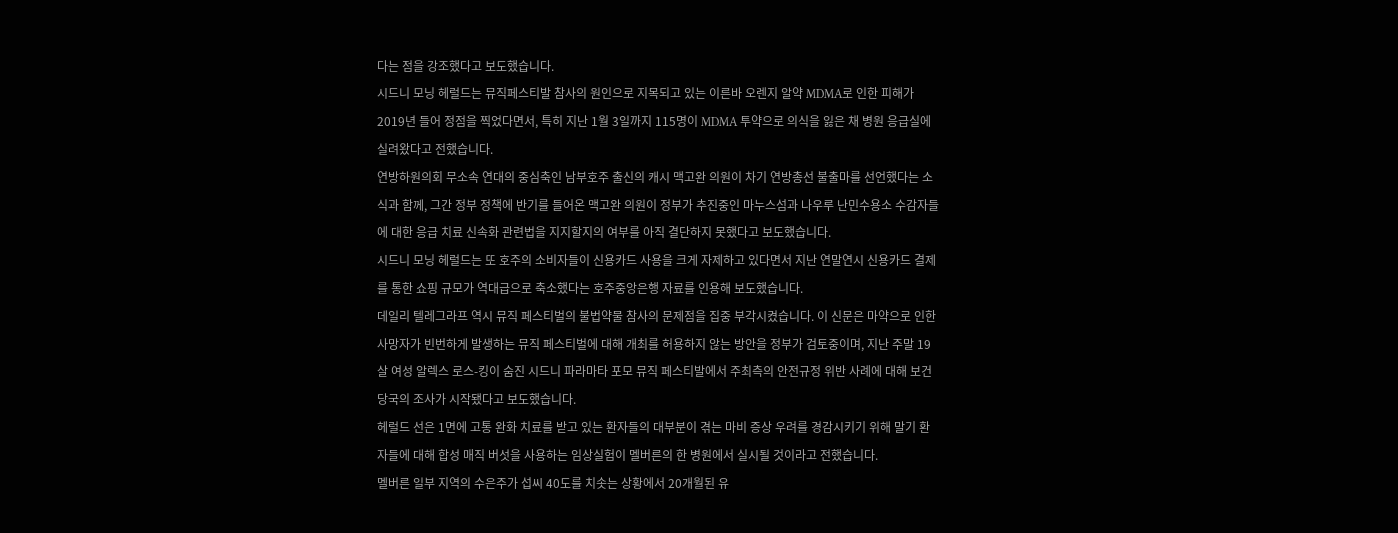다는 점을 강조했다고 보도했습니다.
시드니 모닝 헤럴드는 뮤직페스티발 참사의 원인으로 지목되고 있는 이른바 오렌지 알약 MDMA로 인한 피해가 2019년 들어 정점을 찍었다면서, 특히 지난 1월 3일까지 115명이 MDMA 투약으로 의식을 잃은 채 병원 응급실에 실려왔다고 전했습니다.
연방하원의회 무소속 연대의 중심축인 남부호주 출신의 캐시 맥고완 의원이 차기 연방총선 불출마를 선언했다는 소식과 함께, 그간 정부 정책에 반기를 들어온 맥고완 의원이 정부가 추진중인 마누스섬과 나우루 난민수용소 수감자들에 대한 응급 치료 신속화 관련법을 지지할지의 여부를 아직 결단하지 못했다고 보도했습니다.
시드니 모닝 헤럴드는 또 호주의 소비자들이 신용카드 사용을 크게 자제하고 있다면서 지난 연말연시 신용카드 결제를 통한 쇼핑 규모가 역대급으로 축소했다는 호주중앙은행 자료를 인용해 보도했습니다.
데일리 텔레그라프 역시 뮤직 페스티벌의 불법약물 참사의 문제점을 집중 부각시켰습니다. 이 신문은 마약으로 인한 사망자가 빈번하게 발생하는 뮤직 페스티벌에 대해 개최를 허용하지 않는 방안을 정부가 검토중이며, 지난 주말 19살 여성 알렉스 로스-킹이 숨진 시드니 파라마타 포모 뮤직 페스티발에서 주최측의 안전규정 위반 사례에 대해 보건당국의 조사가 시작됐다고 보도했습니다.
헤럴드 선은 1면에 고통 완화 치료를 받고 있는 환자들의 대부분이 겪는 마비 증상 우려를 경감시키기 위해 말기 환자들에 대해 합성 매직 버섯을 사용하는 임상실험이 멜버른의 한 병원에서 실시될 것이라고 전했습니다.
멜버른 일부 지역의 수은주가 섭씨 40도를 치솟는 상황에서 20개월된 유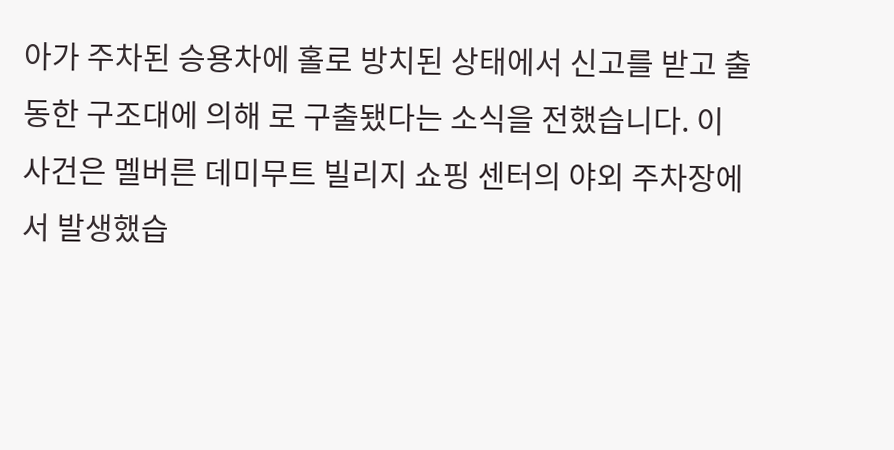아가 주차된 승용차에 홀로 방치된 상태에서 신고를 받고 출동한 구조대에 의해 로 구출됐다는 소식을 전했습니다. 이 사건은 멜버른 데미무트 빌리지 쇼핑 센터의 야외 주차장에서 발생했습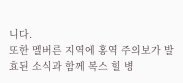니다.
또한 멜버른 지역에 홍역 주의보가 발효된 소식과 함께 복스 힐 병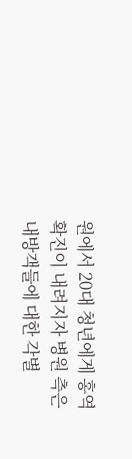원에서 20대 청년에게 홍역 확진이 내려지자 병원 측은 내방객들에 대한 각별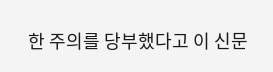한 주의를 당부했다고 이 신문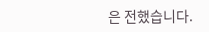은 전했습니다.